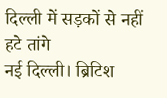दिल्ली में सड़कों से नहीं हटे तांगे
नई दिल्ली। ब्रिटिश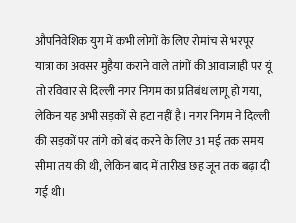औपनिवेशिक युग में कभी लोगों के लिए रोमांच से भरपूर यात्रा का अवसर मुहैया कराने वाले तांगों की आवाजाही पर यूं तो रविवार से दिल्ली नगर निगम का प्रतिबंध लागू हो गया, लेकिन यह अभी सड़कों से हटा नहीं है। नगर निगम ने दिल्ली की सड़कों पर तांगे को बंद करने के लिए 31 मई तक समय सीमा तय की थी, लेकिन बाद में तारीख छह जून तक बढ़ा दी गई थी।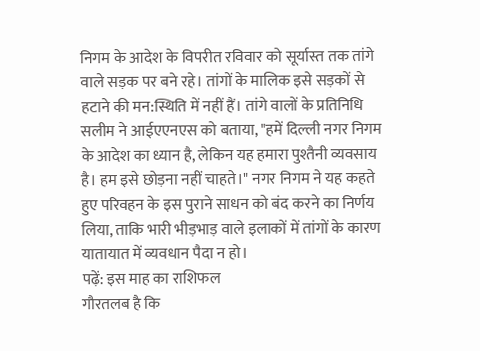निगम के आदेश के विपरीत रविवार को सूर्यास्त तक तांगे वाले सड़क पर बने रहे। तांगों के मालिक इसे सड़कों से हटाने की मन:स्थिति में नहीं हैं। तांगे वालों के प्रतिनिधि सलीम ने आईएएनएस को बताया, "हमें दिल्ली नगर निगम के आदेश का ध्यान है, लेकिन यह हमारा पुश्तैनी व्यवसाय है। हम इसे छोड़ना नहीं चाहते।" नगर निगम ने यह कहते हुए परिवहन के इस पुराने साधन को बंद करने का निर्णय लिया, ताकि भारी भीड़भाड़ वाले इलाकों में तांगों के कारण यातायात में व्यवधान पैदा न हो।
पढ़ें: इस माह का राशिफल
गौरतलब है कि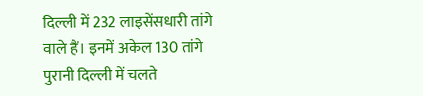दिल्ली में 232 लाइसेंसधारी तांगे वाले हैं। इनमें अकेल 130 तांगे पुरानी दिल्ली में चलते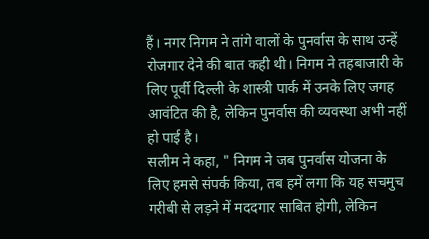हैं। नगर निगम ने तांगे वालों के पुनर्वास के साथ उन्हें रोजगार देने की बात कही थी। निगम ने तहबाजारी के लिए पूर्वी दिल्ली के शास्त्री पार्क में उनके लिए जगह आवंटित की है, लेकिन पुनर्वास की व्यवस्था अभी नहीं हो पाई है।
सलीम ने कहा, " निगम ने जब पुनर्वास योजना के लिए हमसे संपर्क किया, तब हमें लगा कि यह सचमुच गरीबी से लड़ने में मददगार साबित होगी, लेकिन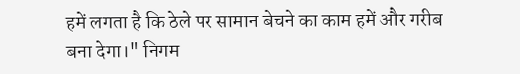हमें लगता है कि ठेले पर सामान बेचने का काम हमें और गरीब बना देगा।" निगम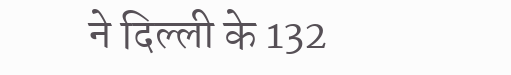ने दिल्ली के 132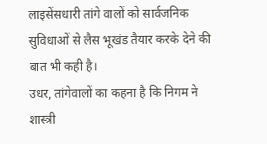लाइसेंसधारी तांगे वालों को सार्वजनिक सुविधाओं से लैस भूखंड तैयार करके देने की बात भी कही है।
उधर, तांगेवालों का कहना है कि निगम ने शास्त्री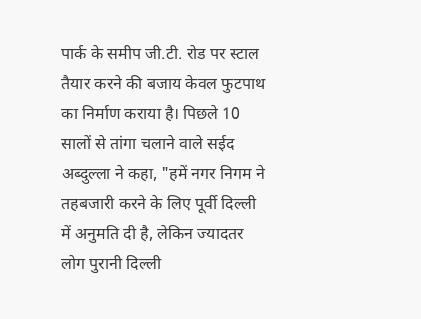पार्क के समीप जी.टी. रोड पर स्टाल तैयार करने की बजाय केवल फुटपाथ का निर्माण कराया है। पिछले 10 सालों से तांगा चलाने वाले सईद अब्दुल्ला ने कहा, "हमें नगर निगम ने तहबजारी करने के लिए पूर्वी दिल्ली में अनुमति दी है, लेकिन ज्यादतर लोग पुरानी दिल्ली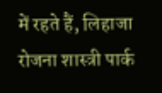में रहते हैं, लिहाजा रोजना शास्त्री पार्क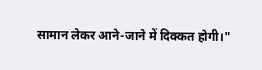सामान लेकर आने-जाने में दिक्कत होगी।"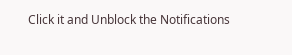Click it and Unblock the Notifications